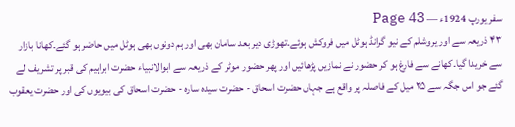سفر یورپ 1924ء — Page 43
۴۳ ذریعہ سے اور یروشلم کے نیو گرانڈ ہوٹل میں فروکش ہوئے۔تھوڑی دیر بعد سامان بھی اور ہم دونوں بھی ہوٹل میں حاضر ہو گئے۔کھانا بازار سے خریدا گیا۔کھانے سے فارغ ہو کر حضور نے نمازیں پڑھائیں اور پھر حضور موٹر کے ذریعہ سے ابوالانبیاء حضرت ابراہیم کی قبر پر تشریف لے گئے جو اس جگہ سے ۲۵ میل کے فاصلہ پر واقع ہے جہاں حضرت اسحاق - حضرت سیدہ سارہ - حضرت اسحاق کی بیویوں کی اور حضرت یعقوب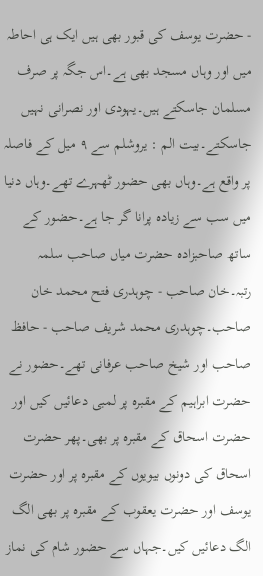- حضرت یوسف کی قبور بھی ہیں ایک ہی احاطہ میں اور وہاں مسجد بھی ہے۔اس جگہ پر صرف مسلمان جاسکتے ہیں۔یہودی اور نصرانی نہیں جاسکتے۔بیت الم : یروشلم سے ۹ میل کے فاصلہ پر واقع ہے۔وہاں بھی حضور ٹھہرے تھے۔وہاں دنیا میں سب سے زیادہ پرانا گر جا ہے۔حضور کے ساتھ صاحبزادہ حضرت میاں صاحب سلمہ رتبہ۔خان صاحب - چوہدری فتح محمد خان صاحب۔چوہدری محمد شریف صاحب - حافظ صاحب اور شیخ صاحب عرفانی تھے۔حضور نے حضرت ابراہیم کے مقبرہ پر لمبی دعائیں کیں اور حضرت اسحاق کے مقبرہ پر بھی۔پھر حضرت اسحاق کی دونوں بیویوں کے مقبرہ پر اور حضرت یوسف اور حضرت یعقوب کے مقبرہ پر بھی الگ الگ دعائیں کیں۔جہاں سے حضور شام کی نماز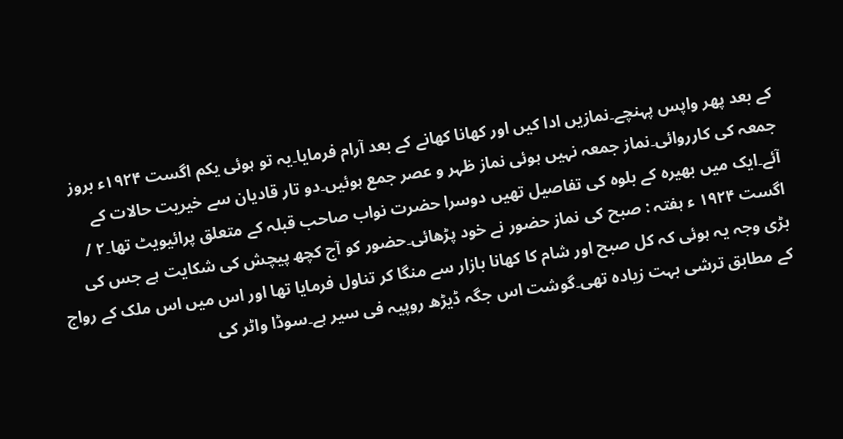کے بعد پھر واپس پہنچے۔نمازیں ادا کیں اور کھانا کھانے کے بعد آرام فرمایا۔یہ تو ہوئی یکم اگست ۱۹۲۴ء بروز جمعہ کی کارروائی۔نماز جمعہ نہیں ہوئی نماز ظہر و عصر جمع ہوئیں۔دو تار قادیان سے خیریت حالات کے آئے۔ایک میں بھیرہ کے بلوہ کی تفاصیل تھیں دوسرا حضرت نواب صاحب قبلہ کے متعلق پرائیویٹ تھا۔۲ / اگست ۱۹۲۴ ء ہفتہ : صبح کی نماز حضور نے خود پڑھائی۔حضور کو آج کچھ پیچش کی شکایت ہے جس کی بڑی وجہ یہ ہوئی کہ کل صبح اور شام کا کھانا بازار سے منگا کر تناول فرمایا تھا اور اس میں اس ملک کے رواج کے مطابق ترشی بہت زیادہ تھی۔گوشت اس جگہ ڈیڑھ روپیہ فی سیر ہے۔سوڈا واٹر کی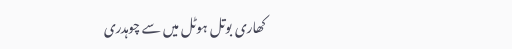کھاری بوتل ہوٹل میں سے چوہدری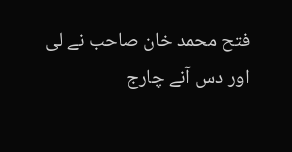فتح محمد خان صاحب نے لی اور دس آنے چارج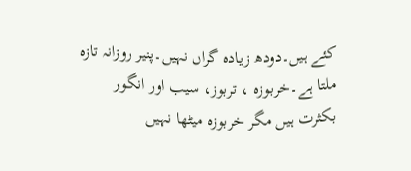کئے ہیں۔دودھ زیادہ گراں نہیں۔پنیر روزانہ تازہ ملتا ہے۔خربوزہ ، تربوز، سیب اور انگور بکثرت ہیں مگر خربوزہ میٹھا نہیں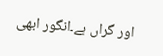اور گراں ہے۔انگور ابھی